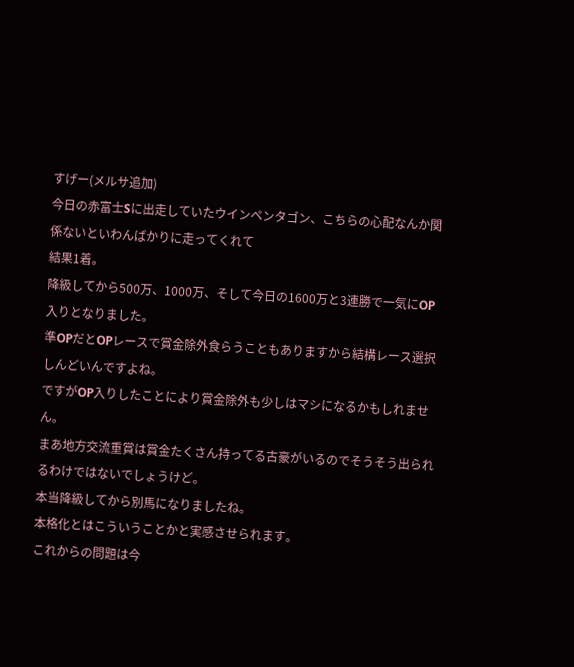すげー(メルサ追加)
今日の赤富士Sに出走していたウインペンタゴン、こちらの心配なんか関係ないといわんばかりに走ってくれて
結果1着。
降級してから500万、1000万、そして今日の1600万と3連勝で一気にOP入りとなりました。
準OPだとOPレースで賞金除外食らうこともありますから結構レース選択しんどいんですよね。
ですがOP入りしたことにより賞金除外も少しはマシになるかもしれません。
まあ地方交流重賞は賞金たくさん持ってる古豪がいるのでそうそう出られるわけではないでしょうけど。
本当降級してから別馬になりましたね。
本格化とはこういうことかと実感させられます。
これからの問題は今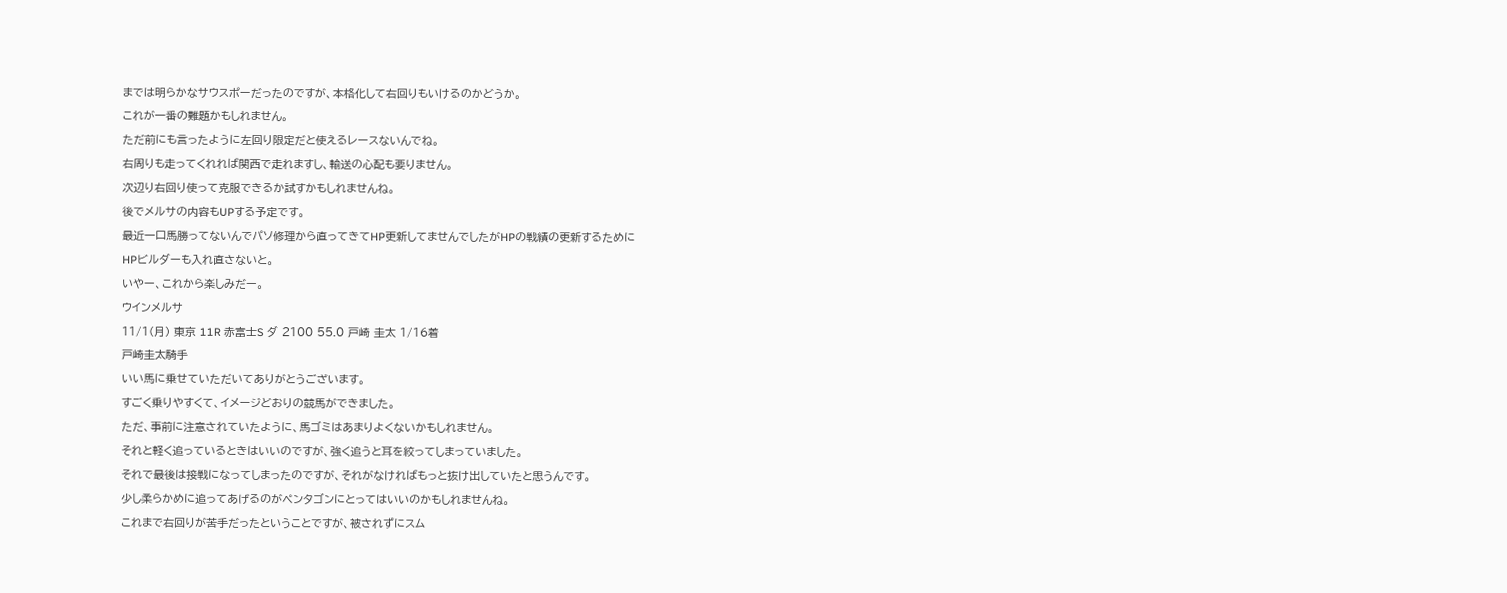までは明らかなサウスポーだったのですが、本格化して右回りもいけるのかどうか。
これが一番の難題かもしれません。
ただ前にも言ったように左回り限定だと使えるレースないんでね。
右周りも走ってくれれば関西で走れますし、輸送の心配も要りません。
次辺り右回り使って克服できるか試すかもしれませんね。
後でメルサの内容もUPする予定です。
最近一口馬勝ってないんでパソ修理から直ってきてHP更新してませんでしたがHPの戦績の更新するために
HPビルダーも入れ直さないと。
いやー、これから楽しみだー。
ウインメルサ
11/1(月) 東京 11R 赤富士S ダ 2100 55.0 戸崎 圭太 1/16着
戸崎圭太騎手
いい馬に乗せていただいてありがとうございます。
すごく乗りやすくて、イメージどおりの競馬ができました。
ただ、事前に注意されていたように、馬ゴミはあまりよくないかもしれません。
それと軽く追っているときはいいのですが、強く追うと耳を絞ってしまっていました。
それで最後は接戦になってしまったのですが、それがなければもっと抜け出していたと思うんです。
少し柔らかめに追ってあげるのがペンタゴンにとってはいいのかもしれませんね。
これまで右回りが苦手だったということですが、被されずにスム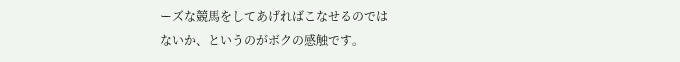ーズな競馬をしてあげればこなせるのでは
ないか、というのがボクの感触です。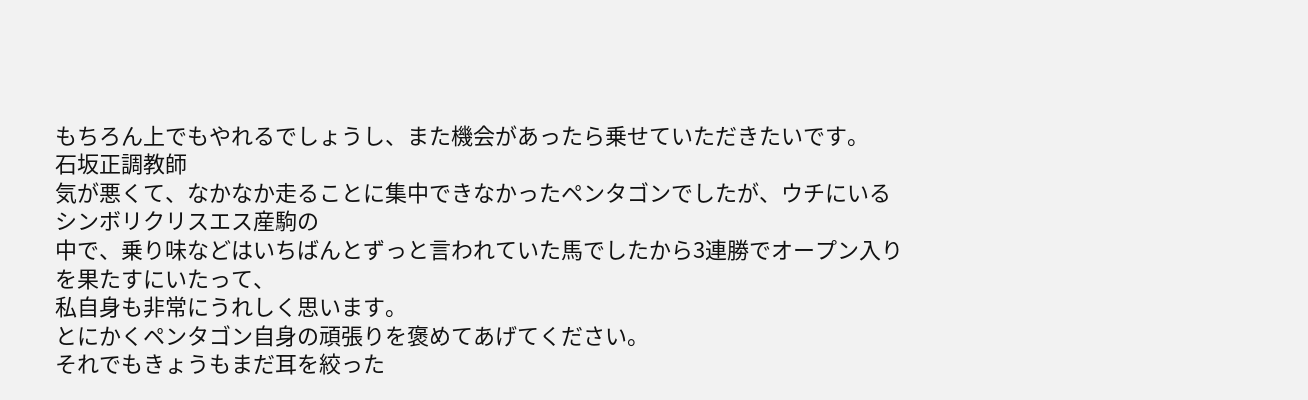もちろん上でもやれるでしょうし、また機会があったら乗せていただきたいです。
石坂正調教師
気が悪くて、なかなか走ることに集中できなかったペンタゴンでしたが、ウチにいるシンボリクリスエス産駒の
中で、乗り味などはいちばんとずっと言われていた馬でしたから3連勝でオープン入りを果たすにいたって、
私自身も非常にうれしく思います。
とにかくペンタゴン自身の頑張りを褒めてあげてください。
それでもきょうもまだ耳を絞った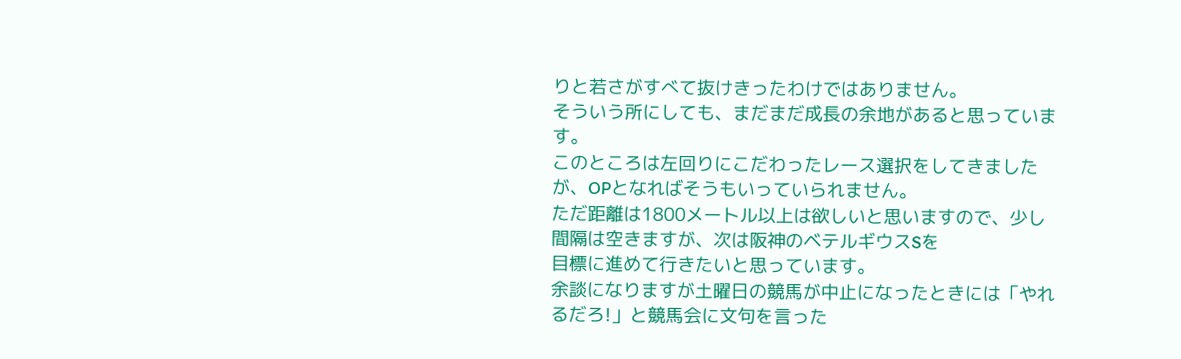りと若さがすべて抜けきったわけではありません。
そういう所にしても、まだまだ成長の余地があると思っています。
このところは左回りにこだわったレース選択をしてきましたが、OPとなればそうもいっていられません。
ただ距離は1800メートル以上は欲しいと思いますので、少し間隔は空きますが、次は阪神のベテルギウスSを
目標に進めて行きたいと思っています。
余談になりますが土曜日の競馬が中止になったときには「やれるだろ!」と競馬会に文句を言った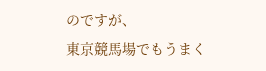のですが、
東京競馬場でもうまく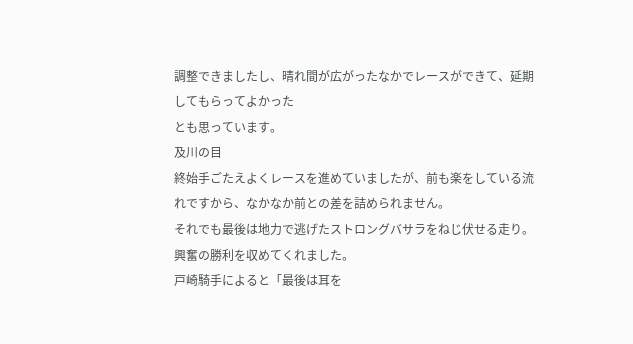調整できましたし、晴れ間が広がったなかでレースができて、延期してもらってよかった
とも思っています。
及川の目
終始手ごたえよくレースを進めていましたが、前も楽をしている流れですから、なかなか前との差を詰められません。
それでも最後は地力で逃げたストロングバサラをねじ伏せる走り。興奮の勝利を収めてくれました。
戸崎騎手によると「最後は耳を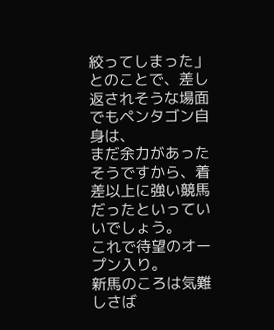絞ってしまった」とのことで、差し返されそうな場面でもペンタゴン自身は、
まだ余力があったそうですから、着差以上に強い競馬だったといっていいでしょう。
これで待望のオープン入り。
新馬のころは気難しさば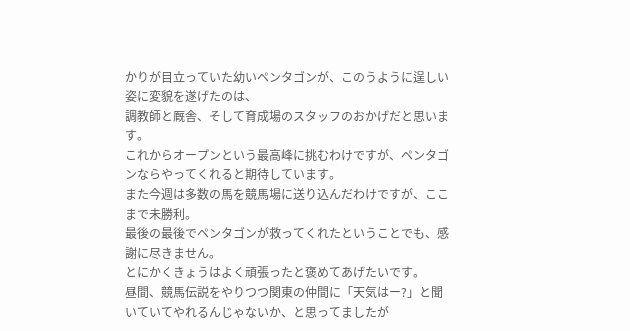かりが目立っていた幼いペンタゴンが、このうように逞しい姿に変貌を遂げたのは、
調教師と厩舎、そして育成場のスタッフのおかげだと思います。
これからオープンという最高峰に挑むわけですが、ペンタゴンならやってくれると期待しています。
また今週は多数の馬を競馬場に送り込んだわけですが、ここまで未勝利。
最後の最後でペンタゴンが救ってくれたということでも、感謝に尽きません。
とにかくきょうはよく頑張ったと褒めてあげたいです。
昼間、競馬伝説をやりつつ関東の仲間に「天気はー?」と聞いていてやれるんじゃないか、と思ってましたが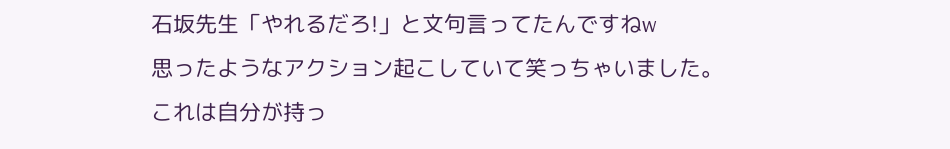石坂先生「やれるだろ!」と文句言ってたんですねw
思ったようなアクション起こしていて笑っちゃいました。
これは自分が持っ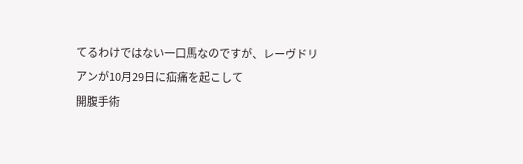てるわけではない一口馬なのですが、レーヴドリアンが10月29日に疝痛を起こして
開腹手術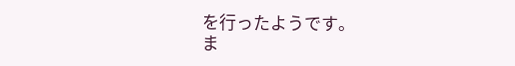を行ったようです。
ま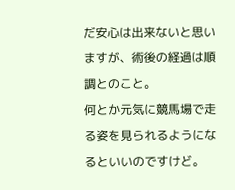だ安心は出来ないと思いますが、術後の経過は順調とのこと。
何とか元気に競馬場で走る姿を見られるようになるといいのですけど。